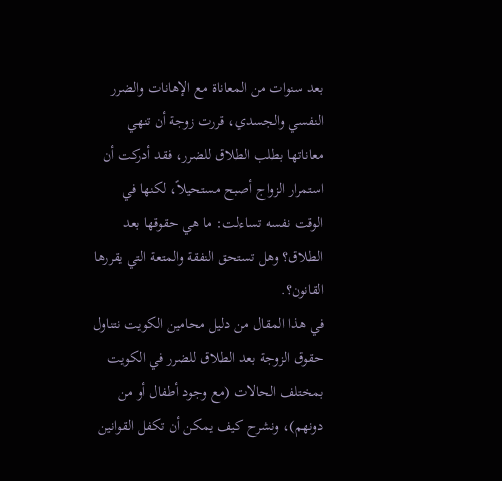بعد سنوات من المعاناة مع الإهانات والضرر النفسي والجسدي، قررت زوجة أن تنهي معاناتها بطلب الطلاق للضرر، فقد أدركت أن استمرار الزواج أصبح مستحيلاً، لكنها في الوقت نفسه تساءلت: ما هي حقوقها بعد الطلاق؟ وهل تستحق النفقة والمتعة التي يقررها القانون؟.
في هذا المقال من دليل محامين الكويت نتناول حقوق الزوجة بعد الطلاق للضرر في الكويت بمختلف الحالات (مع وجود أطفال أو من دونهم)، ونشرح كيف يمكن أن تكفل القوانين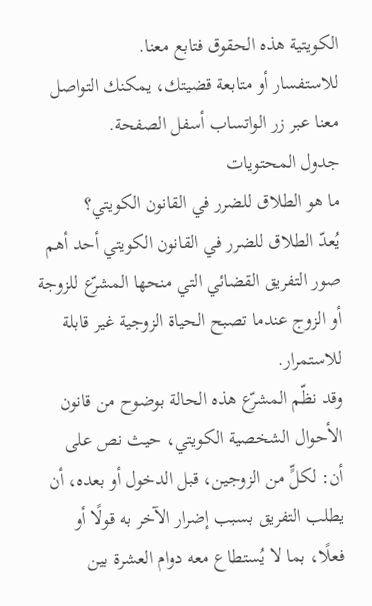الكويتية هذه الحقوق فتابع معنا.
للاستفسار أو متابعة قضيتك، يمكنك التواصل معنا عبر زر الواتساب أسفل الصفحة.
جدول المحتويات
ما هو الطلاق للضرر في القانون الكويتي؟
يُعدّ الطلاق للضرر في القانون الكويتي أحد أهم صور التفريق القضائي التي منحها المشرّع للزوجة أو الزوج عندما تصبح الحياة الزوجية غير قابلة للاستمرار.
وقد نظّم المشرّع هذه الحالة بوضوح من قانون الأحوال الشخصية الكويتي، حيث نص على أن: لكلٍّ من الزوجين، قبل الدخول أو بعده، أن يطلب التفريق بسبب إضرار الآخر به قولًا أو فعلًا، بما لا يُستطاع معه دوام العشرة بين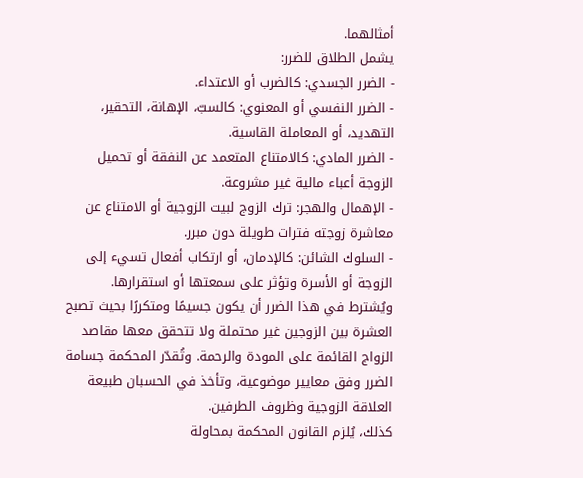أمثالهما.
يشمل الطلاق للضرر:
- الضرر الجسدي: كالضرب أو الاعتداء.
- الضرر النفسي أو المعنوي: كالسبّ، الإهانة، التحقير، التهديد، أو المعاملة القاسية.
- الضرر المادي: كالامتناع المتعمد عن النفقة أو تحميل الزوجة أعباء مالية غير مشروعة.
- الإهمال والهجر: ترك الزوج لبيت الزوجية أو الامتناع عن معاشرة زوجته فترات طويلة دون مبرر.
- السلوك الشائن: كالإدمان، أو ارتكاب أفعال تسيء إلى الزوجة أو الأسرة وتؤثر على سمعتها أو استقرارها.
ويُشترط في هذا الضرر أن يكون جسيمًا ومتكررًا بحيث تصبح العشرة بين الزوجين غير محتملة ولا تتحقق معها مقاصد الزواج القائمة على المودة والرحمة. وتُقدّر المحكمة جسامة الضرر وفق معايير موضوعية، وتأخذ في الحسبان طبيعة العلاقة الزوجية وظروف الطرفين.
كذلك، يُلزم القانون المحكمة بمحاولة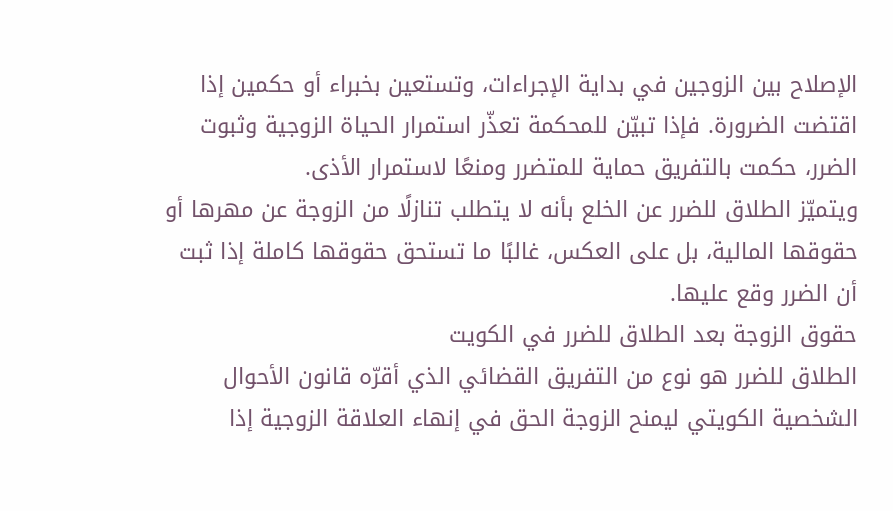الإصلاح بين الزوجين في بداية الإجراءات، وتستعين بخبراء أو حكمين إذا اقتضت الضرورة. فإذا تبيّن للمحكمة تعذّر استمرار الحياة الزوجية وثبوت الضرر، حكمت بالتفريق حماية للمتضرر ومنعًا لاستمرار الأذى.
ويتميّز الطلاق للضرر عن الخلع بأنه لا يتطلب تنازلًا من الزوجة عن مهرها أو حقوقها المالية، بل على العكس، غالبًا ما تستحق حقوقها كاملة إذا ثبت أن الضرر وقع عليها.
حقوق الزوجة بعد الطلاق للضرر في الكويت
الطلاق للضرر هو نوع من التفريق القضائي الذي أقرّه قانون الأحوال الشخصية الكويتي ليمنح الزوجة الحق في إنهاء العلاقة الزوجية إذا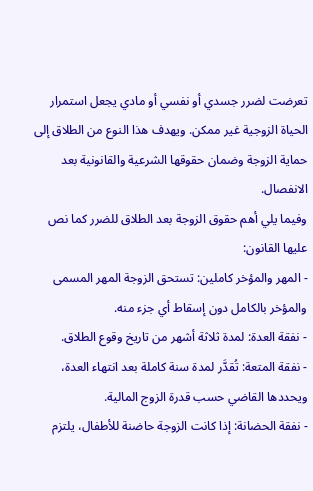تعرضت لضرر جسدي أو نفسي أو مادي يجعل استمرار الحياة الزوجية غير ممكن. ويهدف هذا النوع من الطلاق إلى حماية الزوجة وضمان حقوقها الشرعية والقانونية بعد الانفصال.
وفيما يلي أهم حقوق الزوجة بعد الطلاق للضرر كما نص عليها القانون:
- المهر والمؤخر كاملين: تستحق الزوجة المهر المسمى والمؤخر بالكامل دون إسقاط أي جزء منه.
- نفقة العدة: لمدة ثلاثة أشهر من تاريخ وقوع الطلاق.
- نفقة المتعة: تُقدَّر لمدة سنة كاملة بعد انتهاء العدة، ويحددها القاضي حسب قدرة الزوج المالية.
- نفقة الحضانة: إذا كانت الزوجة حاضنة للأطفال، يلتزم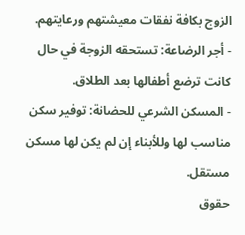الزوج بكافة نفقات معيشتهم ورعايتهم.
- أجر الرضاعة: تستحقه الزوجة في حال كانت ترضع أطفالها بعد الطلاق.
- المسكن الشرعي للحضانة: توفير سكن مناسب لها وللأبناء إن لم يكن لها مسكن مستقل.
حقوق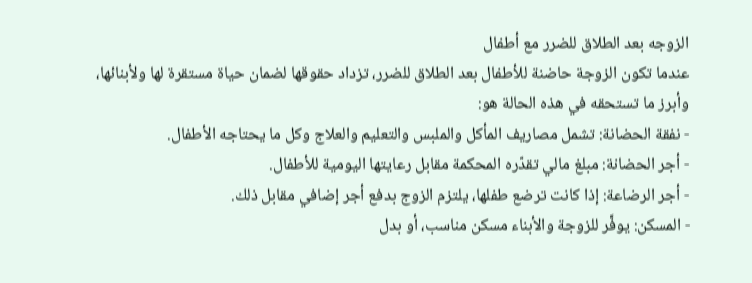الزوجه بعد الطلاق للضرر مع أطفال
عندما تكون الزوجة حاضنة للأطفال بعد الطلاق للضرر، تزداد حقوقها لضمان حياة مستقرة لها ولأبنائها، وأبرز ما تستحقه في هذه الحالة هو:
- نفقة الحضانة: تشمل مصاريف المأكل والملبس والتعليم والعلاج وكل ما يحتاجه الأطفال.
- أجر الحضانة: مبلغ مالي تقدّره المحكمة مقابل رعايتها اليومية للأطفال.
- أجر الرضاعة: إذا كانت ترضع طفلها، يلتزم الزوج بدفع أجر إضافي مقابل ذلك.
- المسكن: يوفَّر للزوجة والأبناء مسكن مناسب، أو بدل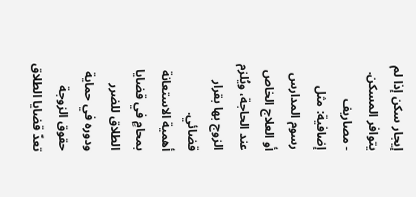إيجار سكن إذا لم يتوافر المسكن.
- مصاريف إضافية: مثل رسوم المدارس أو العلاج الخاص عند الحاجة، ويُلزم الزوج بها بقرار قضائي.
أهمية الاستعانة بمحامٍ في قضايا الطلاق للضرر ودوره في حماية حقوق الزوجة
تعدّ قضايا الطلاق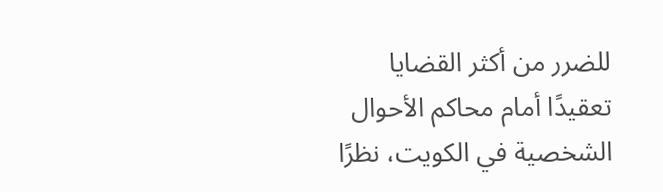للضرر من أكثر القضايا تعقيدًا أمام محاكم الأحوال الشخصية في الكويت، نظرًا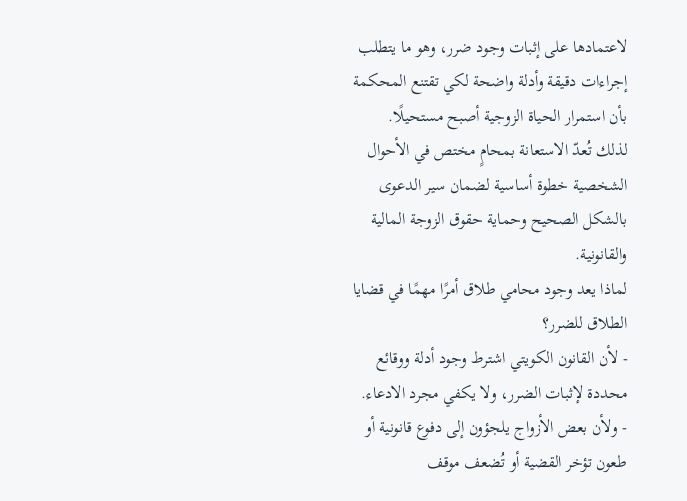لاعتمادها على إثبات وجود ضرر، وهو ما يتطلب إجراءات دقيقة وأدلة واضحة لكي تقتنع المحكمة بأن استمرار الحياة الزوجية أصبح مستحيلًا.
لذلك تُعدّ الاستعانة بمحامٍ مختص في الأحوال الشخصية خطوة أساسية لضمان سير الدعوى بالشكل الصحيح وحماية حقوق الزوجة المالية والقانونية.
لماذا يعد وجود محامي طلاق أمرًا مهمًا في قضايا الطلاق للضرر؟
- لأن القانون الكويتي اشترط وجود أدلة ووقائع محددة لإثبات الضرر، ولا يكفي مجرد الادعاء.
- ولأن بعض الأزواج يلجؤون إلى دفوع قانونية أو طعون تؤخر القضية أو تُضعف موقف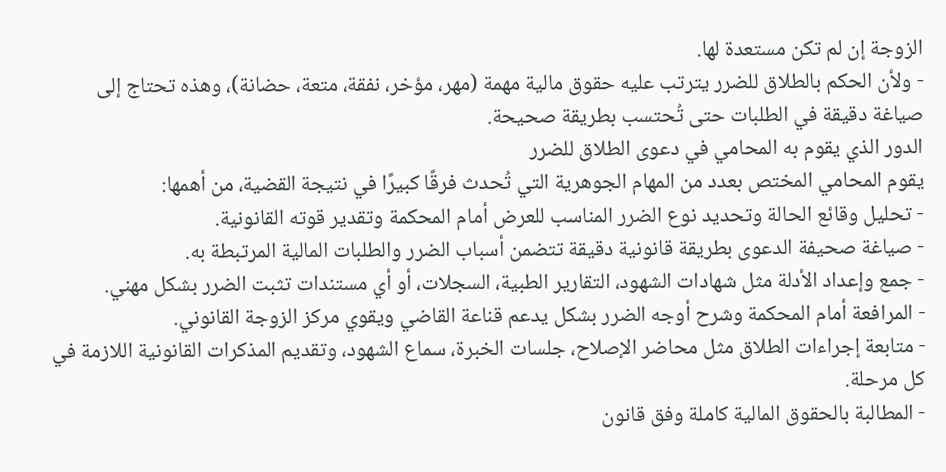الزوجة إن لم تكن مستعدة لها.
- ولأن الحكم بالطلاق للضرر يترتب عليه حقوق مالية مهمة (مهر، مؤخر، نفقة، متعة، حضانة)، وهذه تحتاج إلى صياغة دقيقة في الطلبات حتى تُحتسب بطريقة صحيحة.
الدور الذي يقوم به المحامي في دعوى الطلاق للضرر
يقوم المحامي المختص بعدد من المهام الجوهرية التي تُحدث فرقًا كبيرًا في نتيجة القضية، من أهمها:
- تحليل وقائع الحالة وتحديد نوع الضرر المناسب للعرض أمام المحكمة وتقدير قوته القانونية.
- صياغة صحيفة الدعوى بطريقة قانونية دقيقة تتضمن أسباب الضرر والطلبات المالية المرتبطة به.
- جمع وإعداد الأدلة مثل شهادات الشهود، التقارير الطبية، السجلات، أو أي مستندات تثبت الضرر بشكل مهني.
- المرافعة أمام المحكمة وشرح أوجه الضرر بشكل يدعم قناعة القاضي ويقوي مركز الزوجة القانوني.
- متابعة إجراءات الطلاق مثل محاضر الإصلاح، جلسات الخبرة، سماع الشهود، وتقديم المذكرات القانونية اللازمة في كل مرحلة.
- المطالبة بالحقوق المالية كاملة وفق قانون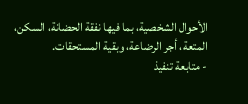الأحوال الشخصية، بما فيها نفقة الحضانة، السكن، المتعة، أجر الرضاعة، وبقية المستحقات.
- متابعة تنفيذ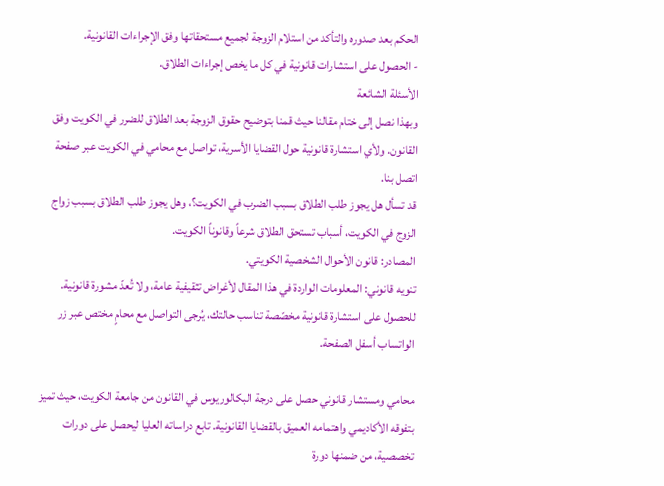الحكم بعد صدوره والتأكد من استلام الزوجة لجميع مستحقاتها وفق الإجراءات القانونية.
- الحصول على استشارات قانونية في كل ما يخص إجراءات الطلاق.
الأسئلة الشائعة
وبهذا نصل إلى ختام مقالنا حيث قمنا بتوضيح حقوق الزوجة بعد الطلاق للضرر في الكويت وفق القانون. ولأي استشارة قانونية حول القضايا الأسرية، تواصل مع محامي في الكويت عبر صفحة اتصل بنا.
قد تسأل هل يجوز طلب الطلاق بسبب الضرب في الكويت؟، وهل يجوز طلب الطلاق بسبب زواج الزوج في الكويت، أسباب تستحق الطلاق شرعاً وقانوناً الكويت.
المصادر: قانون الأحوال الشخصية الكويتي.
تنويه قانوني: المعلومات الواردة في هذا المقال لأغراض تثقيفية عامة، ولا تُعدّ مشورة قانونية. للحصول على استشارة قانونية مخصّصة تناسب حالتك، يُرجى التواصل مع محامٍ مختص عبر زر الواتساب أسفل الصفحة.

محامي ومستشار قانوني حصل على درجة البكالوريوس في القانون من جامعة الكويت، حيث تميز بتفوقه الأكاديمي واهتمامه العميق بالقضايا القانونية. تابع دراساته العليا ليحصل على دورات تخصصية، من ضمنها دورة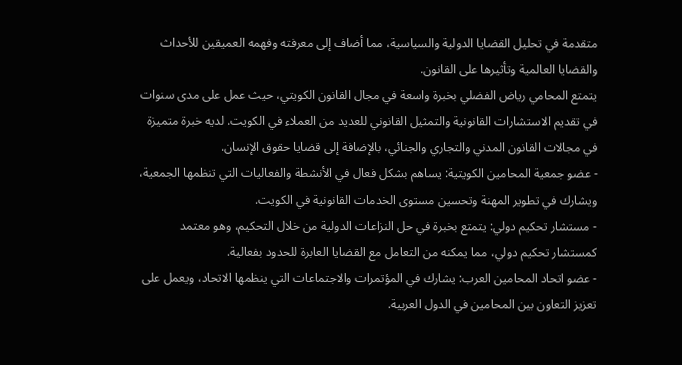متقدمة في تحليل القضايا الدولية والسياسية، مما أضاف إلى معرفته وفهمه العميقين للأحداث والقضايا العالمية وتأثيرها على القانون.
يتمتع المحامي رياض الفضلي بخبرة واسعة في مجال القانون الكويتي، حيث عمل على مدى سنوات في تقديم الاستشارات القانونية والتمثيل القانوني للعديد من العملاء في الكويت. لديه خبرة متميزة في مجالات القانون المدني والتجاري والجنائي، بالإضافة إلى قضايا حقوق الإنسان.
- عضو جمعية المحامين الكويتية: يساهم بشكل فعال في الأنشطة والفعاليات التي تنظمها الجمعية، ويشارك في تطوير المهنة وتحسين مستوى الخدمات القانونية في الكويت.
- مستشار تحكيم دولي: يتمتع بخبرة في حل النزاعات الدولية من خلال التحكيم، وهو معتمد كمستشار تحكيم دولي، مما يمكنه من التعامل مع القضايا العابرة للحدود بفعالية.
- عضو اتحاد المحامين العرب: يشارك في المؤتمرات والاجتماعات التي ينظمها الاتحاد، ويعمل على تعزيز التعاون بين المحامين في الدول العربية.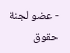- عضو لجنة حقوق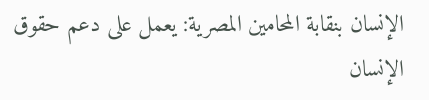الإنسان بنقابة المحامين المصرية: يعمل على دعم حقوق الإنسان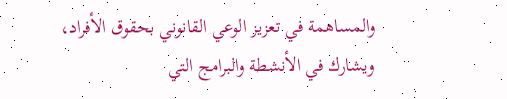والمساهمة في تعزيز الوعي القانوني بحقوق الأفراد، ويشارك في الأنشطة والبرامج التي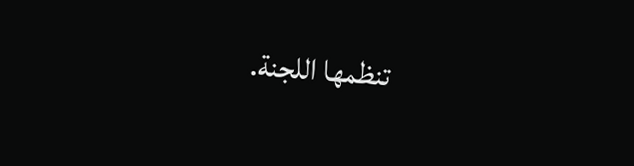تنظمها اللجنة.